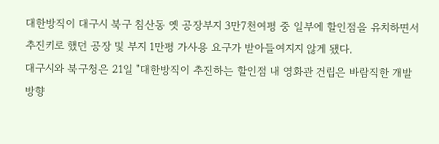대한방직이 대구시 북구 침산동 옛 공장부지 3만7천여평 중 일부에 할인점을 유치하면서 추진키로 했던 공장 및 부지 1만평 가사용 요구가 받아들여지지 않게 됐다.
대구시와 북구청은 21일 "대한방직이 추진하는 할인점 내 영화관 건립은 바람직한 개발 방향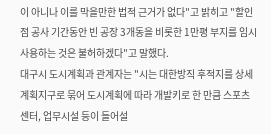이 아니나 이를 막을만한 법적 근거가 없다"고 밝히고 "할인점 공사 기간동안 빈 공장 3개동을 비롯한 1만평 부지를 임시사용하는 것은 불허하겠다"고 말했다.
대구시 도시계획과 관계자는 "시는 대한방직 후적지를 상세계획지구로 묶어 도시계획에 따라 개발키로 한 만큼 스포츠 센터, 업무시설 등이 들어설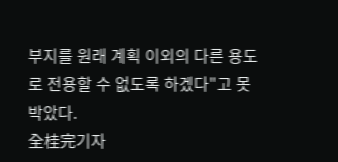부지를 원래 계획 이외의 다른 용도로 전용할 수 없도록 하겠다"고 못박았다.
全桂完기자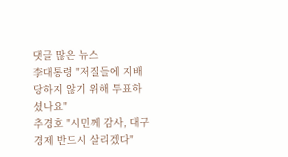댓글 많은 뉴스
李대통령 "저질들에 지배당하지 않기 위해 투표하셨나요"
추경호 "시민께 감사, 대구 경제 반드시 살리겠다"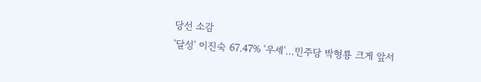당선 소감
'달성' 이진숙 67.47% '우세'…민주당 박형룡 크게 앞서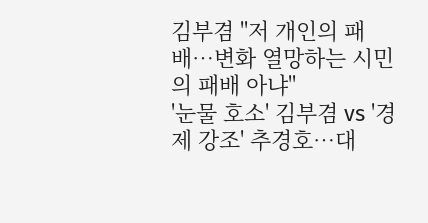김부겸 "저 개인의 패배…변화 열망하는 시민의 패배 아냐"
'눈물 호소' 김부겸 vs '경제 강조' 추경호…대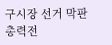구시장 선거 막판 총력전